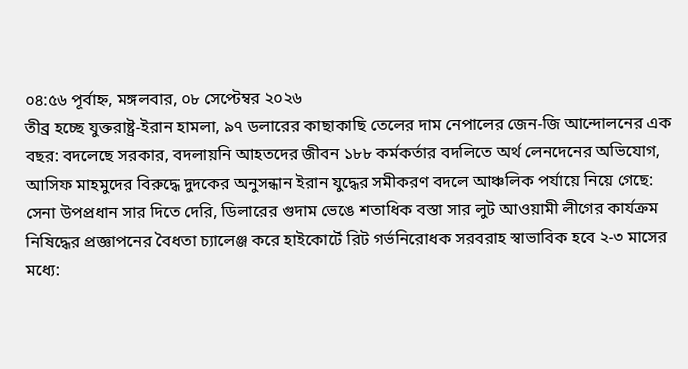০৪:৫৬ পূর্বাহ্ন, মঙ্গলবার, ০৮ সেপ্টেম্বর ২০২৬
তীব্র হচ্ছে যুক্তরাষ্ট্র-ইরান হামলা, ৯৭ ডলারের কাছাকাছি তেলের দাম নেপালের জেন-জি আন্দোলনের এক বছর: বদলেছে সরকার, বদলায়নি আহতদের জীবন ১৮৮ কর্মকর্তার বদলিতে অর্থ লেনদেনের অভিযোগ, আসিফ মাহমুদের বিরুদ্ধে দুদকের অনুসন্ধান ইরান যুদ্ধের সমীকরণ বদলে আঞ্চলিক পর্যায়ে নিয়ে গেছে: সেনা উপপ্রধান সার দিতে দেরি, ডিলারের গুদাম ভেঙে শতাধিক বস্তা সার লুট আওয়ামী লীগের কার্যক্রম নিষিদ্ধের প্রজ্ঞাপনের বৈধতা চ্যালেঞ্জ করে হাইকোর্টে রিট গর্ভনিরোধক সরবরাহ স্বাভাবিক হবে ২-৩ মাসের মধ্যে: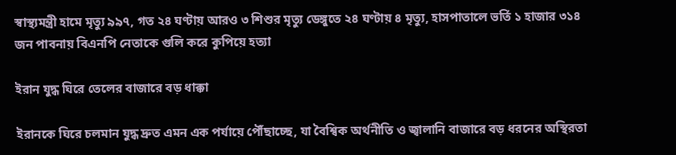স্বাস্থ্যমন্ত্রী হামে মৃত্যু ৯৯৭, গত ২৪ ঘণ্টায় আরও ৩ শিশুর মৃত্যু ডেঙ্গুতে ২৪ ঘণ্টায় ৪ মৃত্যু, হাসপাতালে ভর্তি ১ হাজার ৩১৪ জন পাবনায় বিএনপি নেতাকে গুলি করে কুপিয়ে হত্যা

ইরান যুদ্ধ ঘিরে তেলের বাজারে বড় ধাক্কা

ইরানকে ঘিরে চলমান যুদ্ধ দ্রুত এমন এক পর্যায়ে পৌঁছাচ্ছে, যা বৈশ্বিক অর্থনীতি ও জ্বালানি বাজারে বড় ধরনের অস্থিরতা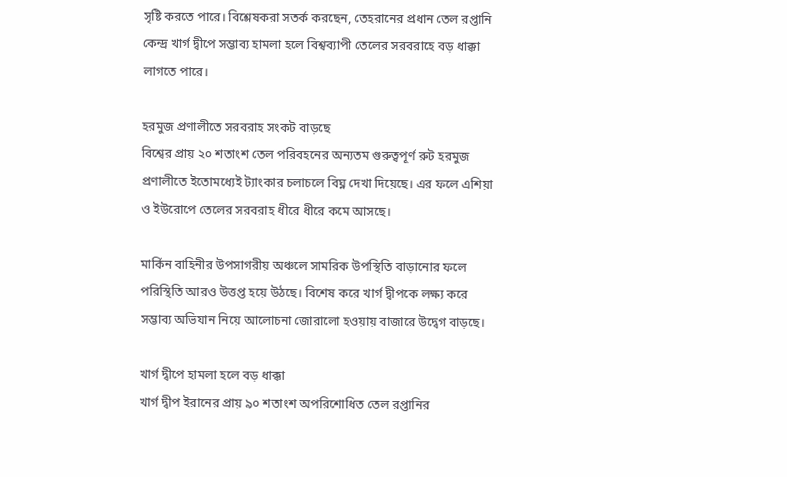সৃষ্টি করতে পারে। বিশ্লেষকরা সতর্ক করছেন, তেহরানের প্রধান তেল রপ্তানি কেন্দ্র খার্গ দ্বীপে সম্ভাব্য হামলা হলে বিশ্বব্যাপী তেলের সরবরাহে বড় ধাক্কা লাগতে পারে।

হরমুজ প্রণালীতে সরবরাহ সংকট বাড়ছে
বিশ্বের প্রায় ২০ শতাংশ তেল পরিবহনের অন্যতম গুরুত্বপূর্ণ রুট হরমুজ প্রণালীতে ইতোমধ্যেই ট্যাংকার চলাচলে বিঘ্ন দেখা দিয়েছে। এর ফলে এশিয়া ও ইউরোপে তেলের সরবরাহ ধীরে ধীরে কমে আসছে।

মার্কিন বাহিনীর উপসাগরীয় অঞ্চলে সামরিক উপস্থিতি বাড়ানোর ফলে পরিস্থিতি আরও উত্তপ্ত হয়ে উঠছে। বিশেষ করে খার্গ দ্বীপকে লক্ষ্য করে সম্ভাব্য অভিযান নিয়ে আলোচনা জোরালো হওয়ায় বাজারে উদ্বেগ বাড়ছে।

খার্গ দ্বীপে হামলা হলে বড় ধাক্কা
খার্গ দ্বীপ ইরানের প্রায় ৯০ শতাংশ অপরিশোধিত তেল রপ্তানির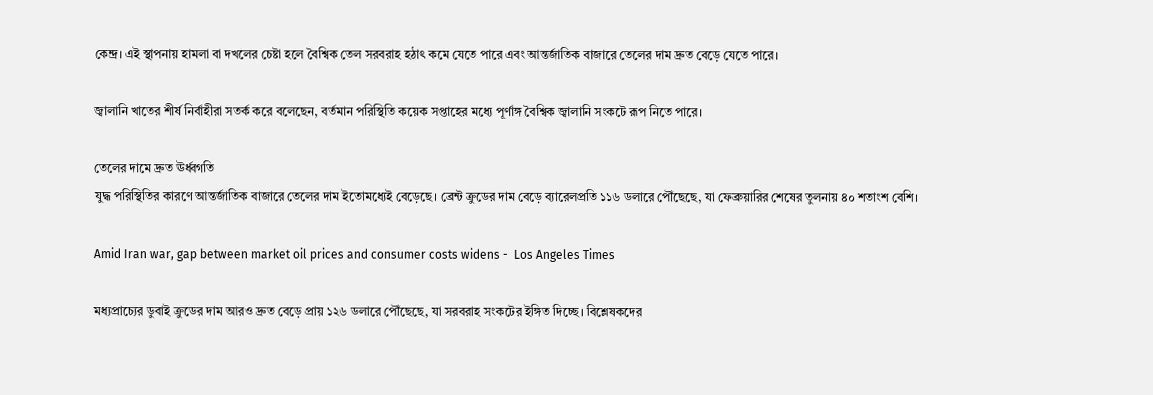কেন্দ্র। এই স্থাপনায় হামলা বা দখলের চেষ্টা হলে বৈশ্বিক তেল সরবরাহ হঠাৎ কমে যেতে পারে এবং আন্তর্জাতিক বাজারে তেলের দাম দ্রুত বেড়ে যেতে পারে।

জ্বালানি খাতের শীর্ষ নির্বাহীরা সতর্ক করে বলেছেন, বর্তমান পরিস্থিতি কয়েক সপ্তাহের মধ্যে পূর্ণাঙ্গ বৈশ্বিক জ্বালানি সংকটে রূপ নিতে পারে।

তেলের দামে দ্রুত ঊর্ধ্বগতি
যুদ্ধ পরিস্থিতির কারণে আন্তর্জাতিক বাজারে তেলের দাম ইতোমধ্যেই বেড়েছে। ব্রেন্ট ক্রুডের দাম বেড়ে ব্যারেলপ্রতি ১১৬ ডলারে পৌঁছেছে, যা ফেব্রুয়ারির শেষের তুলনায় ৪০ শতাংশ বেশি।

Amid Iran war, gap between market oil prices and consumer costs widens -  Los Angeles Times

মধ্যপ্রাচ্যের ডুবাই ক্রুডের দাম আরও দ্রুত বেড়ে প্রায় ১২৬ ডলারে পৌঁছেছে, যা সরবরাহ সংকটের ইঙ্গিত দিচ্ছে। বিশ্লেষকদের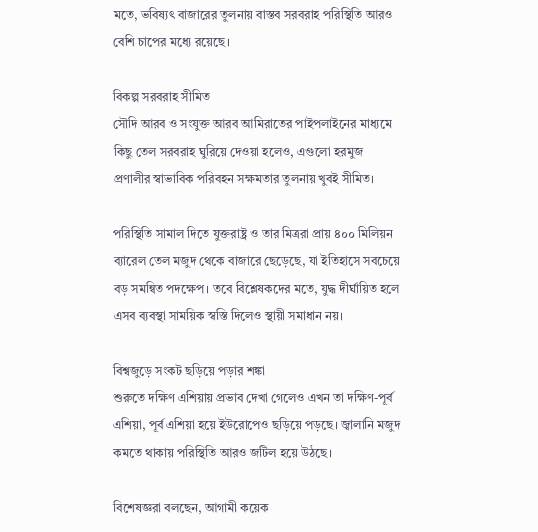মতে, ভবিষ্যৎ বাজারের তুলনায় বাস্তব সরবরাহ পরিস্থিতি আরও বেশি চাপের মধ্যে রয়েছে।

বিকল্প সরবরাহ সীমিত
সৌদি আরব ও সংযুক্ত আরব আমিরাতের পাইপলাইনের মাধ্যমে কিছু তেল সরবরাহ ঘুরিয়ে দেওয়া হলেও, এগুলো হরমুজ প্রণালীর স্বাভাবিক পরিবহন সক্ষমতার তুলনায় খুবই সীমিত।

পরিস্থিতি সামাল দিতে যুক্তরাষ্ট্র ও তার মিত্ররা প্রায় ৪০০ মিলিয়ন ব্যারেল তেল মজুদ থেকে বাজারে ছেড়েছে, যা ইতিহাসে সবচেয়ে বড় সমন্বিত পদক্ষেপ। তবে বিশ্লেষকদের মতে, যুদ্ধ দীর্ঘায়িত হলে এসব ব্যবস্থা সাময়িক স্বস্তি দিলেও স্থায়ী সমাধান নয়।

বিশ্বজুড়ে সংকট ছড়িয়ে পড়ার শঙ্কা
শুরুতে দক্ষিণ এশিয়ায় প্রভাব দেখা গেলেও এখন তা দক্ষিণ-পূর্ব এশিয়া, পূর্ব এশিয়া হয়ে ইউরোপেও ছড়িয়ে পড়ছে। জ্বালানি মজুদ কমতে থাকায় পরিস্থিতি আরও জটিল হয়ে উঠছে।

বিশেষজ্ঞরা বলছেন, আগামী কয়েক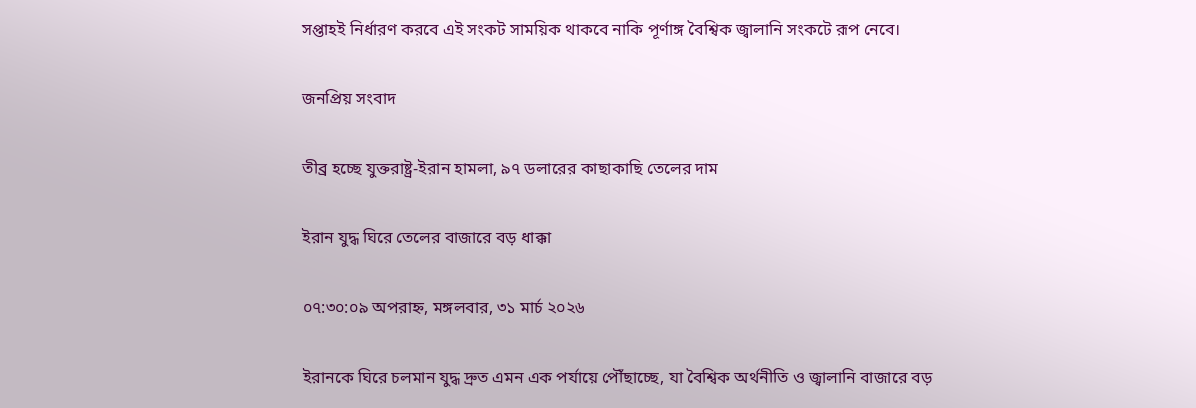সপ্তাহই নির্ধারণ করবে এই সংকট সাময়িক থাকবে নাকি পূর্ণাঙ্গ বৈশ্বিক জ্বালানি সংকটে রূপ নেবে।

জনপ্রিয় সংবাদ

তীব্র হচ্ছে যুক্তরাষ্ট্র-ইরান হামলা, ৯৭ ডলারের কাছাকাছি তেলের দাম

ইরান যুদ্ধ ঘিরে তেলের বাজারে বড় ধাক্কা

০৭:৩০:০৯ অপরাহ্ন, মঙ্গলবার, ৩১ মার্চ ২০২৬

ইরানকে ঘিরে চলমান যুদ্ধ দ্রুত এমন এক পর্যায়ে পৌঁছাচ্ছে, যা বৈশ্বিক অর্থনীতি ও জ্বালানি বাজারে বড়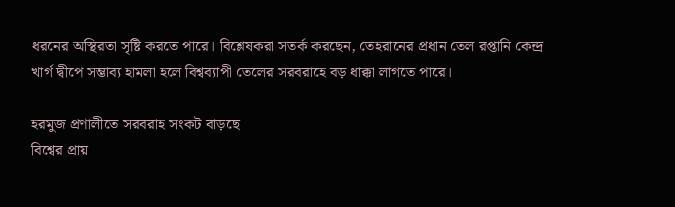ধরনের অস্থিরতা সৃষ্টি করতে পারে। বিশ্লেষকরা সতর্ক করছেন, তেহরানের প্রধান তেল রপ্তানি কেন্দ্র খার্গ দ্বীপে সম্ভাব্য হামলা হলে বিশ্বব্যাপী তেলের সরবরাহে বড় ধাক্কা লাগতে পারে।

হরমুজ প্রণালীতে সরবরাহ সংকট বাড়ছে
বিশ্বের প্রায়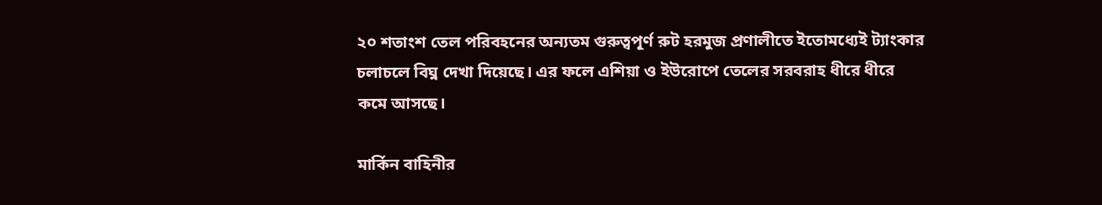২০ শতাংশ তেল পরিবহনের অন্যতম গুরুত্বপূর্ণ রুট হরমুজ প্রণালীতে ইতোমধ্যেই ট্যাংকার চলাচলে বিঘ্ন দেখা দিয়েছে। এর ফলে এশিয়া ও ইউরোপে তেলের সরবরাহ ধীরে ধীরে কমে আসছে।

মার্কিন বাহিনীর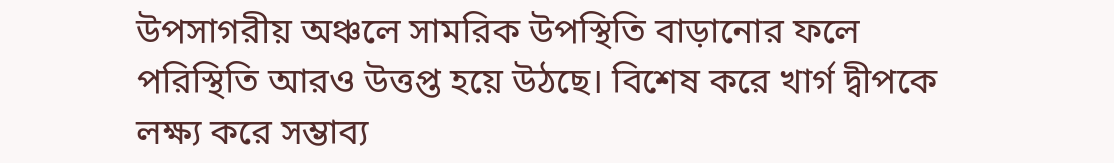উপসাগরীয় অঞ্চলে সামরিক উপস্থিতি বাড়ানোর ফলে পরিস্থিতি আরও উত্তপ্ত হয়ে উঠছে। বিশেষ করে খার্গ দ্বীপকে লক্ষ্য করে সম্ভাব্য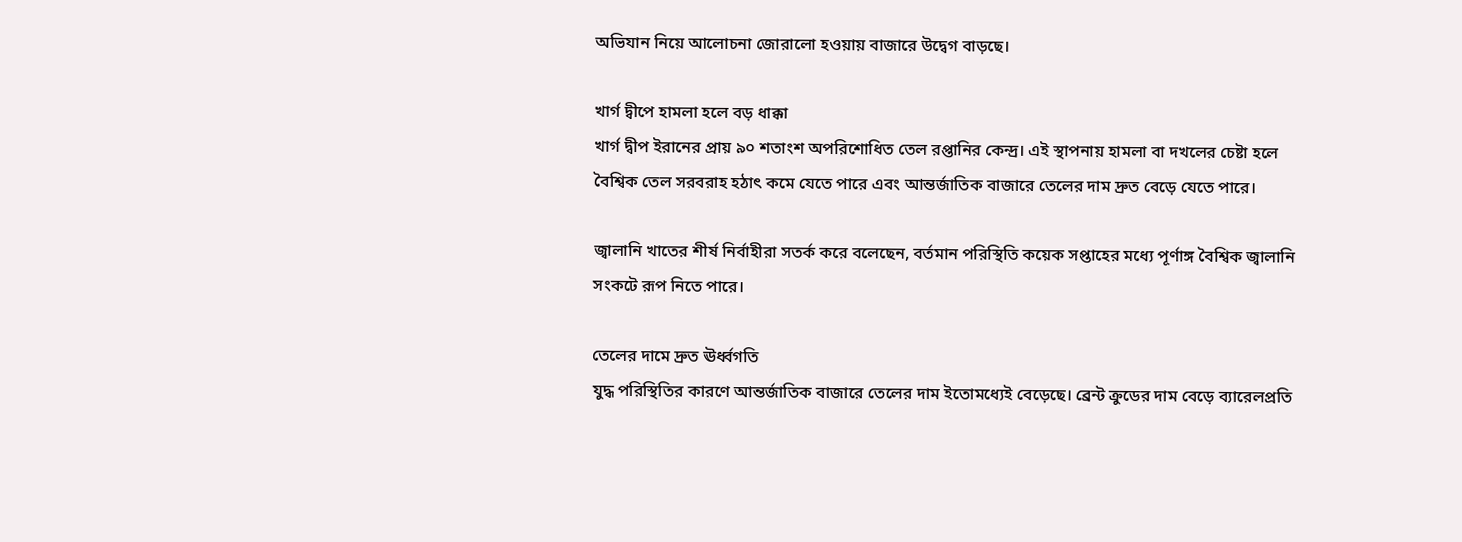অভিযান নিয়ে আলোচনা জোরালো হওয়ায় বাজারে উদ্বেগ বাড়ছে।

খার্গ দ্বীপে হামলা হলে বড় ধাক্কা
খার্গ দ্বীপ ইরানের প্রায় ৯০ শতাংশ অপরিশোধিত তেল রপ্তানির কেন্দ্র। এই স্থাপনায় হামলা বা দখলের চেষ্টা হলে বৈশ্বিক তেল সরবরাহ হঠাৎ কমে যেতে পারে এবং আন্তর্জাতিক বাজারে তেলের দাম দ্রুত বেড়ে যেতে পারে।

জ্বালানি খাতের শীর্ষ নির্বাহীরা সতর্ক করে বলেছেন, বর্তমান পরিস্থিতি কয়েক সপ্তাহের মধ্যে পূর্ণাঙ্গ বৈশ্বিক জ্বালানি সংকটে রূপ নিতে পারে।

তেলের দামে দ্রুত ঊর্ধ্বগতি
যুদ্ধ পরিস্থিতির কারণে আন্তর্জাতিক বাজারে তেলের দাম ইতোমধ্যেই বেড়েছে। ব্রেন্ট ক্রুডের দাম বেড়ে ব্যারেলপ্রতি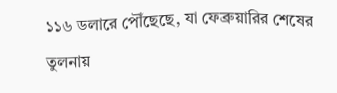১১৬ ডলারে পৌঁছেছে, যা ফেব্রুয়ারির শেষের তুলনায়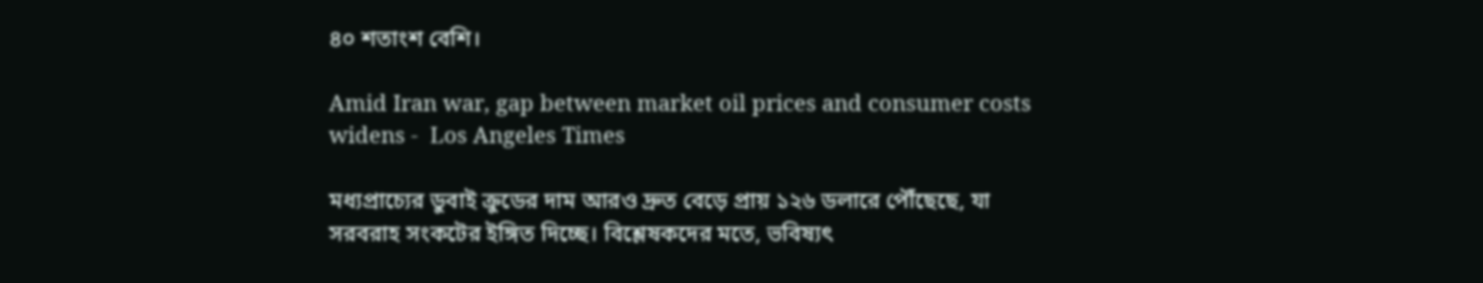৪০ শতাংশ বেশি।

Amid Iran war, gap between market oil prices and consumer costs widens -  Los Angeles Times

মধ্যপ্রাচ্যের ডুবাই ক্রুডের দাম আরও দ্রুত বেড়ে প্রায় ১২৬ ডলারে পৌঁছেছে, যা সরবরাহ সংকটের ইঙ্গিত দিচ্ছে। বিশ্লেষকদের মতে, ভবিষ্যৎ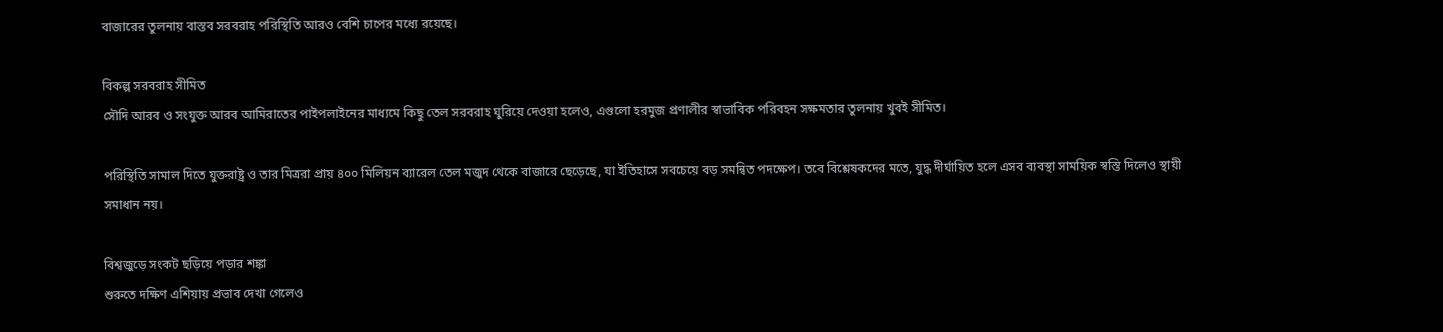বাজারের তুলনায় বাস্তব সরবরাহ পরিস্থিতি আরও বেশি চাপের মধ্যে রয়েছে।

বিকল্প সরবরাহ সীমিত
সৌদি আরব ও সংযুক্ত আরব আমিরাতের পাইপলাইনের মাধ্যমে কিছু তেল সরবরাহ ঘুরিয়ে দেওয়া হলেও, এগুলো হরমুজ প্রণালীর স্বাভাবিক পরিবহন সক্ষমতার তুলনায় খুবই সীমিত।

পরিস্থিতি সামাল দিতে যুক্তরাষ্ট্র ও তার মিত্ররা প্রায় ৪০০ মিলিয়ন ব্যারেল তেল মজুদ থেকে বাজারে ছেড়েছে, যা ইতিহাসে সবচেয়ে বড় সমন্বিত পদক্ষেপ। তবে বিশ্লেষকদের মতে, যুদ্ধ দীর্ঘায়িত হলে এসব ব্যবস্থা সাময়িক স্বস্তি দিলেও স্থায়ী সমাধান নয়।

বিশ্বজুড়ে সংকট ছড়িয়ে পড়ার শঙ্কা
শুরুতে দক্ষিণ এশিয়ায় প্রভাব দেখা গেলেও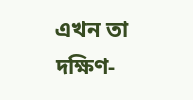এখন তা দক্ষিণ-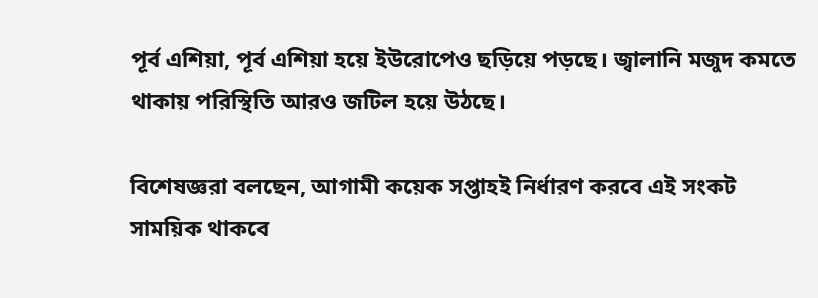পূর্ব এশিয়া, পূর্ব এশিয়া হয়ে ইউরোপেও ছড়িয়ে পড়ছে। জ্বালানি মজুদ কমতে থাকায় পরিস্থিতি আরও জটিল হয়ে উঠছে।

বিশেষজ্ঞরা বলছেন, আগামী কয়েক সপ্তাহই নির্ধারণ করবে এই সংকট সাময়িক থাকবে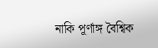নাকি পূর্ণাঙ্গ বৈশ্বিক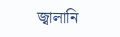জ্বালানি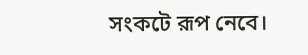সংকটে রূপ নেবে।